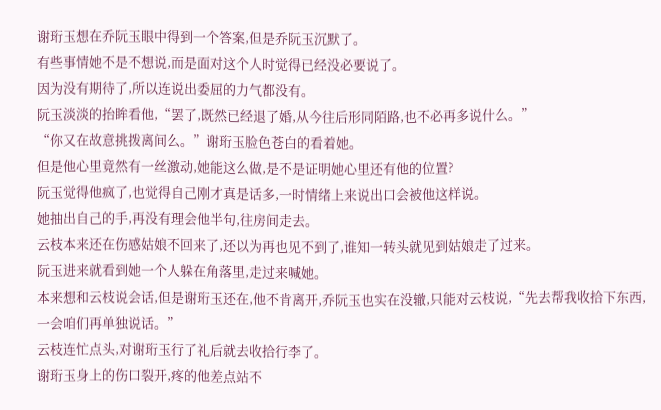谢珩玉想在乔阮玉眼中得到一个答案,但是乔阮玉沉默了。
有些事情她不是不想说,而是面对这个人时觉得已经没必要说了。
因为没有期待了,所以连说出委屈的力气都没有。
阮玉淡淡的抬眸看他,“罢了,既然已经退了婚,从今往后形同陌路,也不必再多说什么。”
“你又在故意挑拨离间么。”谢珩玉脸色苍白的看着她。
但是他心里竟然有一丝激动,她能这么做,是不是证明她心里还有他的位置?
阮玉觉得他疯了,也觉得自己刚才真是话多,一时情绪上来说出口会被他这样说。
她抽出自己的手,再没有理会他半句,往房间走去。
云枝本来还在伤感姑娘不回来了,还以为再也见不到了,谁知一转头就见到姑娘走了过来。
阮玉进来就看到她一个人躲在角落里,走过来喊她。
本来想和云枝说会话,但是谢珩玉还在,他不肯离开,乔阮玉也实在没辙,只能对云枝说,“先去帮我收拾下东西,一会咱们再单独说话。”
云枝连忙点头,对谢珩玉行了礼后就去收拾行李了。
谢珩玉身上的伤口裂开,疼的他差点站不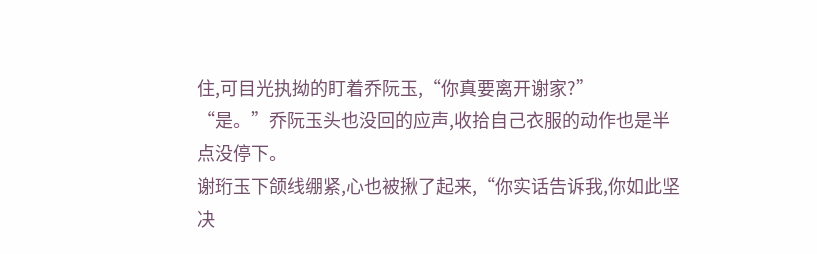住,可目光执拗的盯着乔阮玉,“你真要离开谢家?”
“是。”乔阮玉头也没回的应声,收拾自己衣服的动作也是半点没停下。
谢珩玉下颌线绷紧,心也被揪了起来,“你实话告诉我,你如此坚决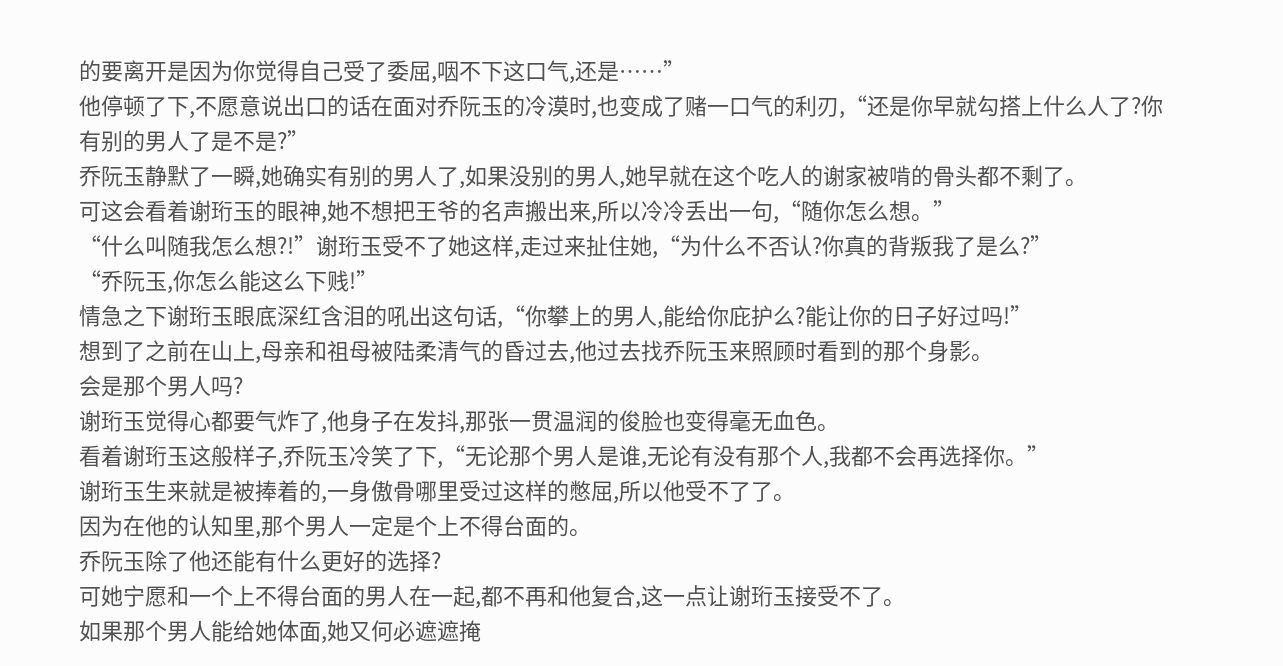的要离开是因为你觉得自己受了委屈,咽不下这口气,还是……”
他停顿了下,不愿意说出口的话在面对乔阮玉的冷漠时,也变成了赌一口气的利刃,“还是你早就勾搭上什么人了?你有别的男人了是不是?”
乔阮玉静默了一瞬,她确实有别的男人了,如果没别的男人,她早就在这个吃人的谢家被啃的骨头都不剩了。
可这会看着谢珩玉的眼神,她不想把王爷的名声搬出来,所以冷冷丢出一句,“随你怎么想。”
“什么叫随我怎么想?!”谢珩玉受不了她这样,走过来扯住她,“为什么不否认?你真的背叛我了是么?”
“乔阮玉,你怎么能这么下贱!”
情急之下谢珩玉眼底深红含泪的吼出这句话,“你攀上的男人,能给你庇护么?能让你的日子好过吗!”
想到了之前在山上,母亲和祖母被陆柔清气的昏过去,他过去找乔阮玉来照顾时看到的那个身影。
会是那个男人吗?
谢珩玉觉得心都要气炸了,他身子在发抖,那张一贯温润的俊脸也变得毫无血色。
看着谢珩玉这般样子,乔阮玉冷笑了下,“无论那个男人是谁,无论有没有那个人,我都不会再选择你。”
谢珩玉生来就是被捧着的,一身傲骨哪里受过这样的憋屈,所以他受不了了。
因为在他的认知里,那个男人一定是个上不得台面的。
乔阮玉除了他还能有什么更好的选择?
可她宁愿和一个上不得台面的男人在一起,都不再和他复合,这一点让谢珩玉接受不了。
如果那个男人能给她体面,她又何必遮遮掩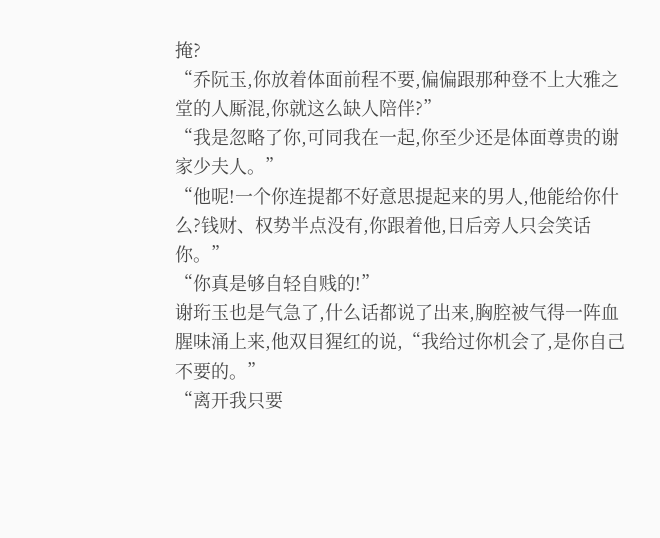掩?
“乔阮玉,你放着体面前程不要,偏偏跟那种登不上大雅之堂的人厮混,你就这么缺人陪伴?”
“我是忽略了你,可同我在一起,你至少还是体面尊贵的谢家少夫人。”
“他呢!一个你连提都不好意思提起来的男人,他能给你什么?钱财、权势半点没有,你跟着他,日后旁人只会笑话你。”
“你真是够自轻自贱的!”
谢珩玉也是气急了,什么话都说了出来,胸腔被气得一阵血腥味涌上来,他双目猩红的说,“我给过你机会了,是你自己不要的。”
“离开我只要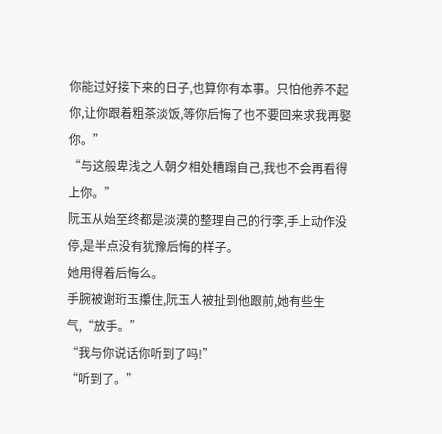你能过好接下来的日子,也算你有本事。只怕他养不起你,让你跟着粗茶淡饭,等你后悔了也不要回来求我再娶你。”
“与这般卑浅之人朝夕相处糟蹋自己,我也不会再看得上你。”
阮玉从始至终都是淡漠的整理自己的行李,手上动作没停,是半点没有犹豫后悔的样子。
她用得着后悔么。
手腕被谢珩玉攥住,阮玉人被扯到他跟前,她有些生气,“放手。”
“我与你说话你听到了吗!”
“听到了。”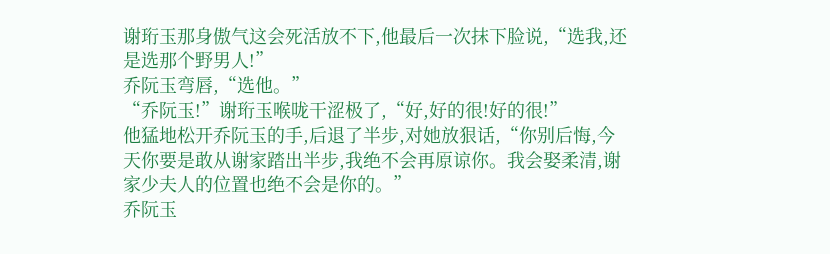谢珩玉那身傲气这会死活放不下,他最后一次抹下脸说,“选我,还是选那个野男人!”
乔阮玉弯唇,“选他。”
“乔阮玉!”谢珩玉喉咙干涩极了,“好,好的很!好的很!”
他猛地松开乔阮玉的手,后退了半步,对她放狠话,“你别后悔,今天你要是敢从谢家踏出半步,我绝不会再原谅你。我会娶柔清,谢家少夫人的位置也绝不会是你的。”
乔阮玉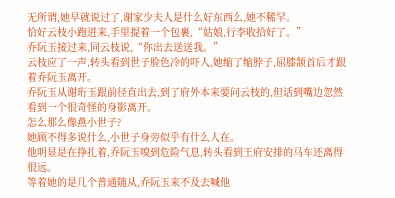无所谓,她早就说过了,谢家少夫人是什么好东西么,她不稀罕。
恰好云枝小跑进来,手里提着一个包裹,“姑娘,行李收拾好了。”
乔阮玉接过来,同云枝说,“你出去送送我。”
云枝应了一声,转头看到世子脸色冷的吓人,她缩了缩脖子,屈膝颔首后才跟着乔阮玉离开。
乔阮玉从谢珩玉跟前径直出去,到了府外本来要问云枝的,但话到嘴边忽然看到一个很奇怪的身影离开。
怎么那么像燕小世子?
她顾不得多说什么,小世子身旁似乎有什么人在。
他明显是在挣扎着,乔阮玉嗅到危险气息,转头看到王府安排的马车还离得很远。
等着她的是几个普通随从,乔阮玉来不及去喊他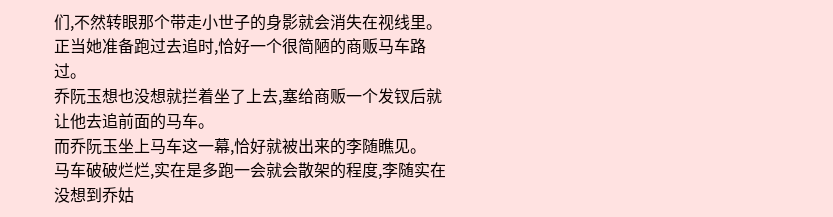们,不然转眼那个带走小世子的身影就会消失在视线里。
正当她准备跑过去追时,恰好一个很简陋的商贩马车路过。
乔阮玉想也没想就拦着坐了上去,塞给商贩一个发钗后就让他去追前面的马车。
而乔阮玉坐上马车这一幕,恰好就被出来的李随瞧见。
马车破破烂烂,实在是多跑一会就会散架的程度,李随实在没想到乔姑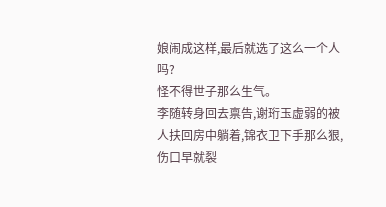娘闹成这样,最后就选了这么一个人吗?
怪不得世子那么生气。
李随转身回去禀告,谢珩玉虚弱的被人扶回房中躺着,锦衣卫下手那么狠,伤口早就裂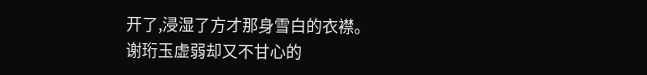开了,浸湿了方才那身雪白的衣襟。
谢珩玉虚弱却又不甘心的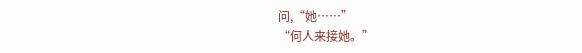问,“她……”
“何人来接她。”